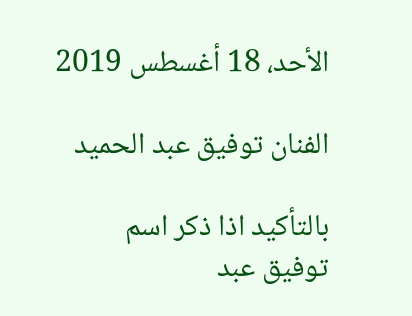الأحد، 18 أغسطس 2019

الفنان توفيق عبد الحميد

بالتأكيد اذا ذكر اسم توفيق عبد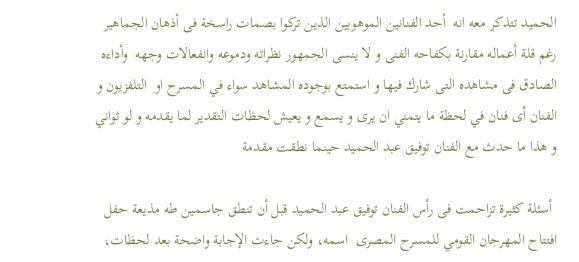الحميد تتذكر معه انه  أحد الفنانين الموهوبين الذين تركوا بصمات راسخة فى أذهان الجماهير رغم قلة أعماله مقارنة بكفاحه الفنى و لا ينسى الجمهور نظراته ودموعه وانفعالات وجهه  وأداءه الصادق فى مشاهده التى شارك فيها و استمتع بوجوده المشاهد سواء في المسرح او  التلفزيون و الفنان أى فنان في لحظة ما يتمني ان يرى و يسمع و يعيش لحظات التقدير لما يقدمه و لو ثواني و هذا ما حدث مع الفنان توفيق عبد الحميد حينما نطقت مقدمة

 أسئلة كثيرة تزاحمت فى رأس الفنان توفيق عبد الحميد قبل أن تنطق جاسمين طه مذيعة حفل افتتاح المهرجان القومي للمسرح المصرى  اسمه، ولكن جاءت الإجابة واضحة بعد لحظات،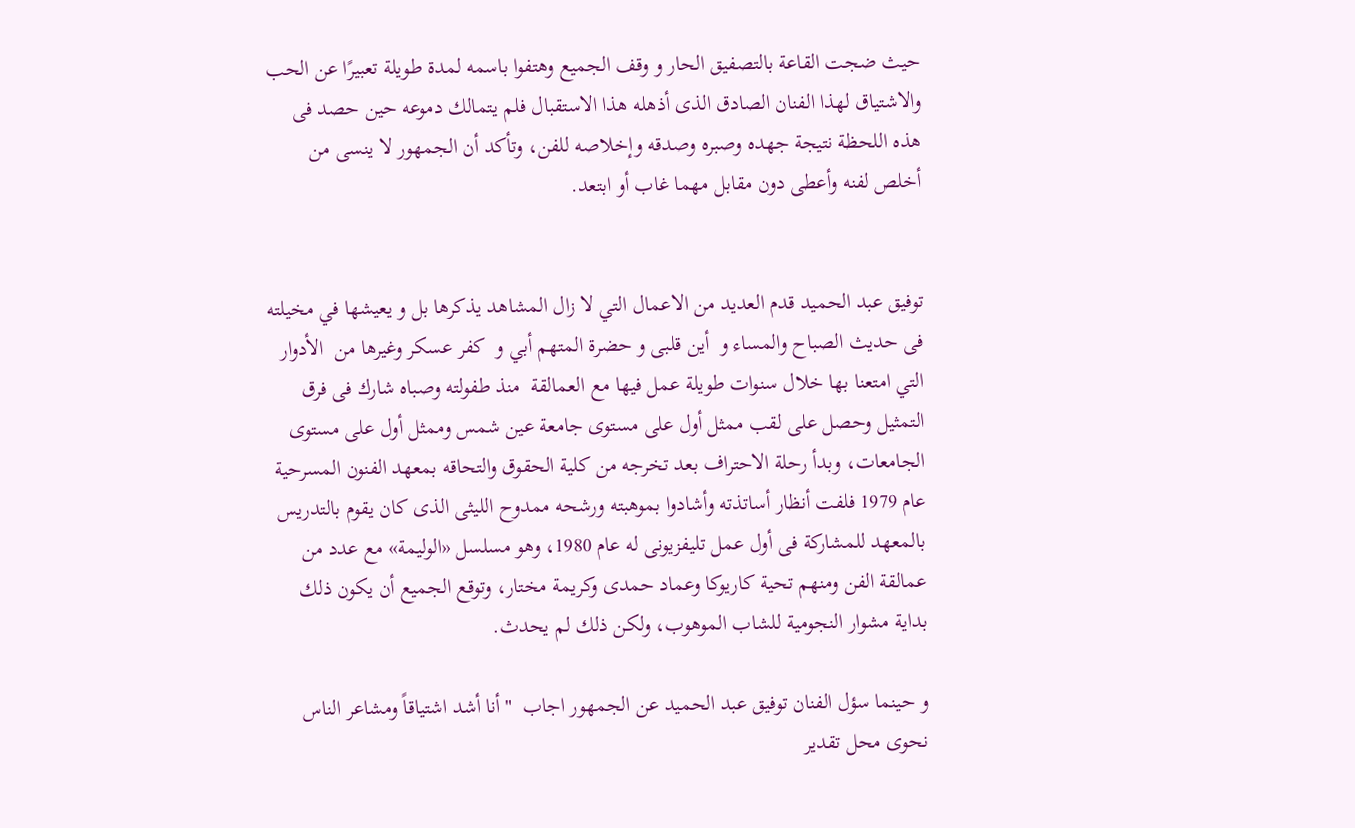حيث ضجت القاعة بالتصفيق الحار و وقف الجميع وهتفوا باسمه لمدة طويلة تعبيرًا عن الحب والاشتياق لهذا الفنان الصادق الذى أذهله هذا الاستقبال فلم يتمالك دموعه حين حصد فى هذه اللحظة نتيجة جهده وصبره وصدقه وإخلاصه للفن، وتأكد أن الجمهور لا ينسى من أخلص لفنه وأعطى دون مقابل مهما غاب أو ابتعد.


توفيق عبد الحميد قدم العديد من الاعمال التي لا زال المشاهد يذكرها بل و يعيشها في مخيلته فى حديث الصباح والمساء و  أين قلبى و حضرة المتهم أبي و  كفر عسكر وغيرها من  الأدوار  التي امتعنا بها خلال سنوات طويلة عمل فيها مع العمالقة  منذ طفولته وصباه شارك فى فرق التمثيل وحصل على لقب ممثل أول على مستوى جامعة عين شمس وممثل أول على مستوى الجامعات، وبدأ رحلة الاحتراف بعد تخرجه من كلية الحقوق والتحاقه بمعهد الفنون المسرحية عام 1979 فلفت أنظار أساتذته وأشادوا بموهبته ورشحه ممدوح الليثى الذى كان يقوم بالتدريس بالمعهد للمشاركة فى أول عمل تليفزيونى له عام 1980، وهو مسلسل «الوليمة» مع عدد من عمالقة الفن ومنهم تحية كاريوكا وعماد حمدى وكريمة مختار، وتوقع الجميع أن يكون ذلك بداية مشوار النجومية للشاب الموهوب، ولكن ذلك لم يحدث.

و حينما سؤل الفنان توفيق عبد الحميد عن الجمهور اجاب  "أنا أشد اشتياقاً ومشاعر الناس نحوى محل تقدير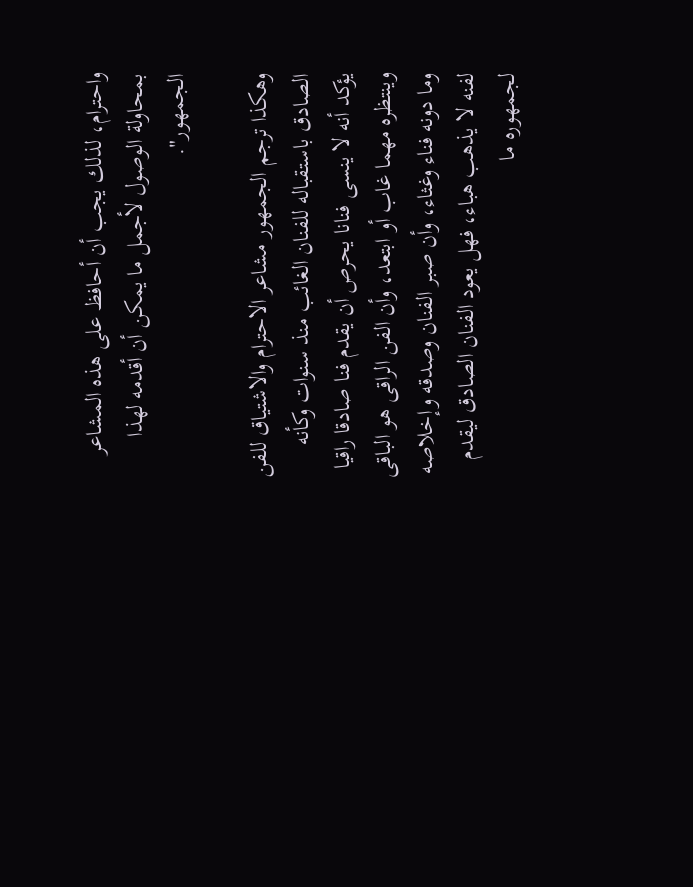واحترام، لذلك يجب أن أحافظ على هذه المشاعر بمحاولة الوصول لأجمل ما يمكن أن أقدمه لهذا الجمهور".

وهكذا ترجم الجمهور مشاعر الاحترام والاشتياق للفن الصادق باستقباله للفنان الغائب منذ سنوات وكأنه يؤكد أنه لا ينسى فنانا يحرص أن يقدم فنا صادقا راقيا وينتظره مهما غاب أو ابتعد، وأن الفن الراقى هو الباقى وما دونه فناء وغثاء، وأن صبر الفنان وصدقه وإخلاصه لفنه لا يذهب هباء، فهل يعود الفنان الصادق ليقدم لجمهوره ما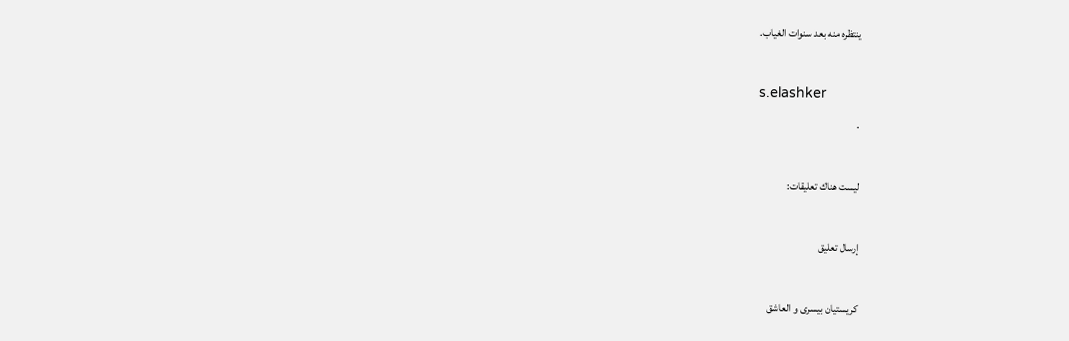ينتظره منه بعد سنوات الغياب.

s.elashker
.

ليست هناك تعليقات:

إرسال تعليق

كريستيان بيسرى و العاشق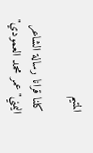المتيم

كلنا قرانا رسالة الشاعر اليمني"عمر محمد العمودي"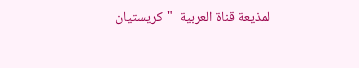لمذيعة قناة العربية  "كريستيان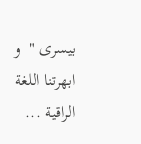بيسرى "  و ابهرتنا اللغة الراقية ...